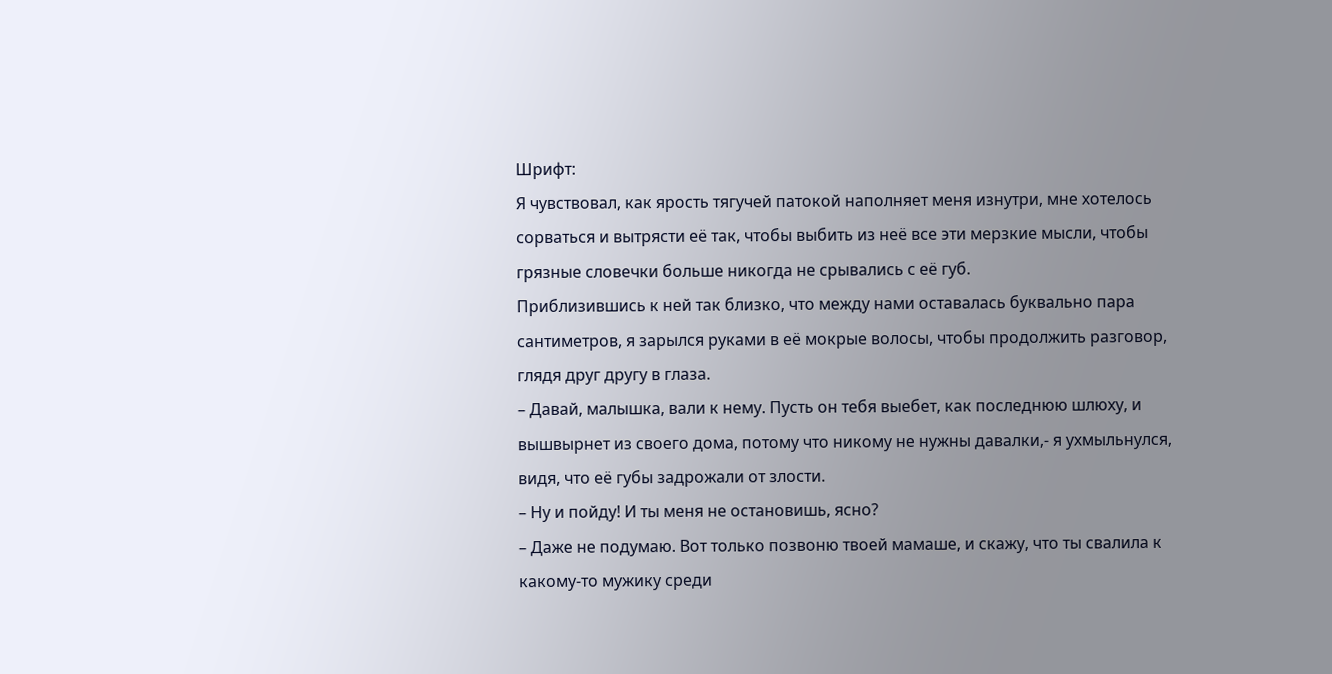Шрифт:
Я чувствовал, как ярость тягучей патокой наполняет меня изнутри, мне хотелось сорваться и вытрясти её так, чтобы выбить из неё все эти мерзкие мысли, чтобы грязные словечки больше никогда не срывались с её губ.
Приблизившись к ней так близко, что между нами оставалась буквально пара сантиметров, я зарылся руками в её мокрые волосы, чтобы продолжить разговор, глядя друг другу в глаза.
– Давай, малышка, вали к нему. Пусть он тебя выебет, как последнюю шлюху, и вышвырнет из своего дома, потому что никому не нужны давалки,- я ухмыльнулся, видя, что её губы задрожали от злости.
– Ну и пойду! И ты меня не остановишь, ясно?
– Даже не подумаю. Вот только позвоню твоей мамаше, и скажу, что ты свалила к какому-то мужику среди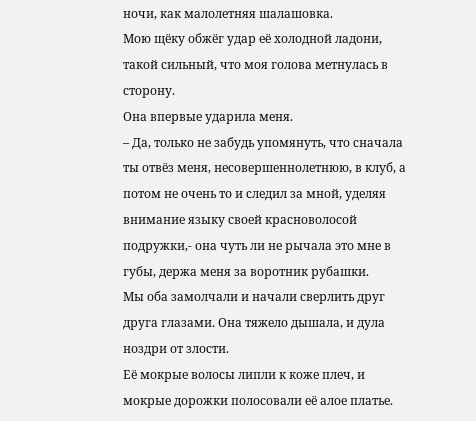ночи, как малолетняя шалашовка.
Мою щёку обжёг удар её холодной ладони, такой сильный, что моя голова метнулась в сторону.
Она впервые ударила меня.
– Да, только не забудь упомянуть, что сначала ты отвёз меня, несовершеннолетнюю, в клуб, а потом не очень то и следил за мной, уделяя внимание языку своей красноволосой подружки,- она чуть ли не рычала это мне в губы, держа меня за воротник рубашки.
Мы оба замолчали и начали сверлить друг друга глазами. Она тяжело дышала, и дула ноздри от злости.
Её мокрые волосы липли к коже плеч, и мокрые дорожки полосовали её алое платье.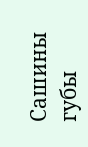Сашины губы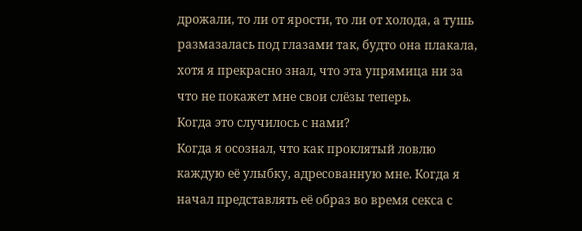дрожали, то ли от ярости, то ли от холода, а тушь размазалась под глазами так, будто она плакала, хотя я прекрасно знал, что эта упрямица ни за что не покажет мне свои слёзы теперь.
Когда это случилось с нами?
Когда я осознал, что как проклятый ловлю каждую её улыбку, адресованную мне. Когда я начал представлять её образ во время секса с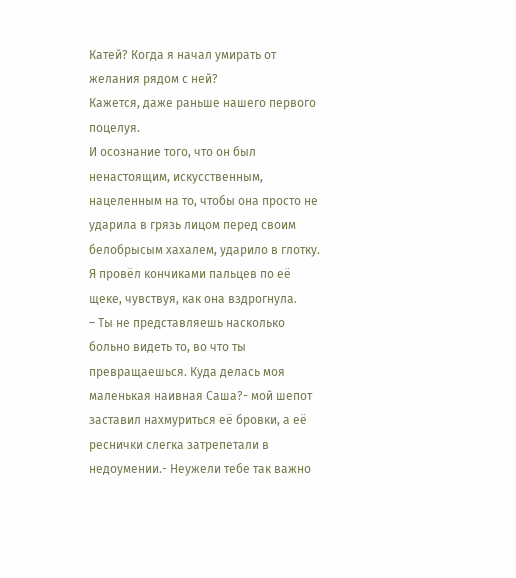Катей? Когда я начал умирать от желания рядом с ней?
Кажется, даже раньше нашего первого поцелуя.
И осознание того, что он был ненастоящим, искусственным, нацеленным на то, чтобы она просто не ударила в грязь лицом перед своим белобрысым хахалем, ударило в глотку.
Я провёл кончиками пальцев по её щеке, чувствуя, как она вздрогнула.
– Ты не представляешь насколько больно видеть то, во что ты превращаешься. Куда делась моя маленькая наивная Саша?- мой шепот заставил нахмуриться её бровки, а её реснички слегка затрепетали в недоумении.- Неужели тебе так важно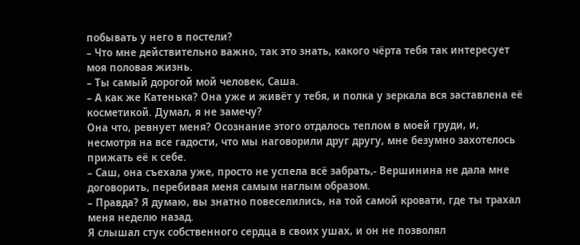побывать у него в постели?
– Что мне действительно важно, так это знать, какого чёрта тебя так интересует моя половая жизнь.
– Ты самый дорогой мой человек, Саша.
– А как же Катенька? Она уже и живёт у тебя, и полка у зеркала вся заставлена её косметикой. Думал, я не замечу?
Она что, ревнует меня? Осознание этого отдалось теплом в моей груди, и, несмотря на все гадости, что мы наговорили друг другу, мне безумно захотелось прижать её к себе.
– Саш, она съехала уже, просто не успела всё забрать,- Вершинина не дала мне договорить, перебивая меня самым наглым образом.
– Правда? Я думаю, вы знатно повеселились, на той самой кровати, где ты трахал меня неделю назад.
Я слышал стук собственного сердца в своих ушах, и он не позволял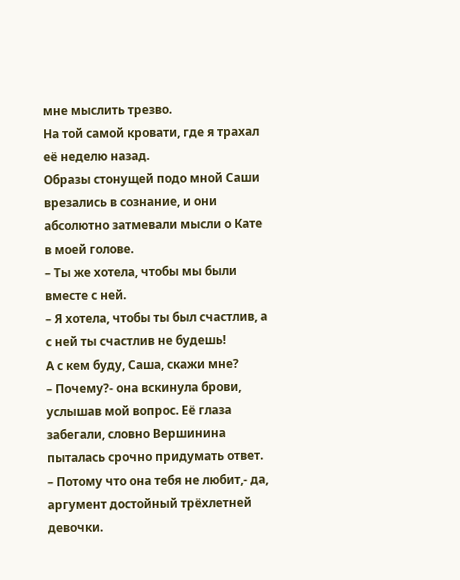мне мыслить трезво.
На той самой кровати, где я трахал её неделю назад.
Образы стонущей подо мной Саши врезались в сознание, и они абсолютно затмевали мысли о Кате в моей голове.
– Ты же хотела, чтобы мы были вместе с ней.
– Я хотела, чтобы ты был счастлив, а с ней ты счастлив не будешь!
А с кем буду, Саша, скажи мне?
– Почему?- она вскинула брови, услышав мой вопрос. Её глаза забегали, словно Вершинина пыталась срочно придумать ответ.
– Потому что она тебя не любит,- да, аргумент достойный трёхлетней девочки.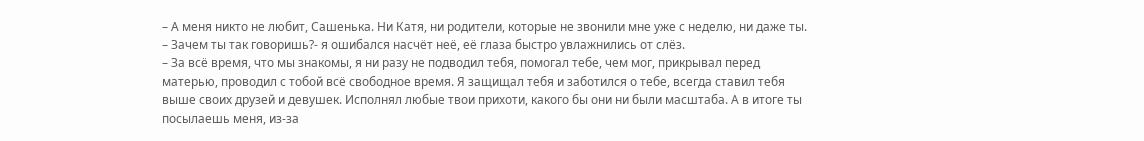– А меня никто не любит, Сашенька. Ни Катя, ни родители, которые не звонили мне уже с неделю, ни даже ты.
– Зачем ты так говоришь?- я ошибался насчёт неё, её глаза быстро увлажнились от слёз.
– За всё время, что мы знакомы, я ни разу не подводил тебя, помогал тебе, чем мог, прикрывал перед матерью, проводил с тобой всё свободное время. Я защищал тебя и заботился о тебе, всегда ставил тебя выше своих друзей и девушек. Исполнял любые твои прихоти, какого бы они ни были масштаба. А в итоге ты посылаешь меня, из-за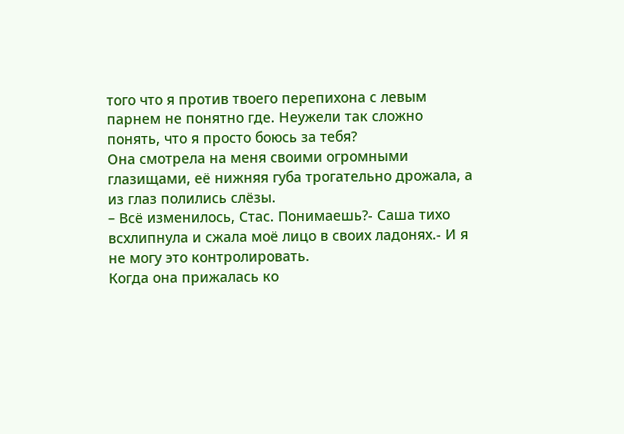того что я против твоего перепихона с левым парнем не понятно где. Неужели так сложно понять, что я просто боюсь за тебя?
Она смотрела на меня своими огромными глазищами, её нижняя губа трогательно дрожала, а из глаз полились слёзы.
– Всё изменилось, Стас. Понимаешь?- Саша тихо всхлипнула и сжала моё лицо в своих ладонях.- И я не могу это контролировать.
Когда она прижалась ко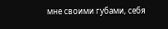мне своими губами, себя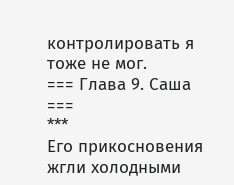контролировать я тоже не мог.
=== Глава 9. Саша ===
***
Его прикосновения жгли холодными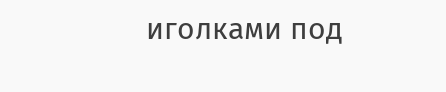иголками под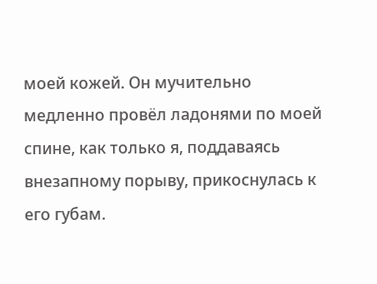моей кожей. Он мучительно медленно провёл ладонями по моей спине, как только я, поддаваясь внезапному порыву, прикоснулась к его губам.